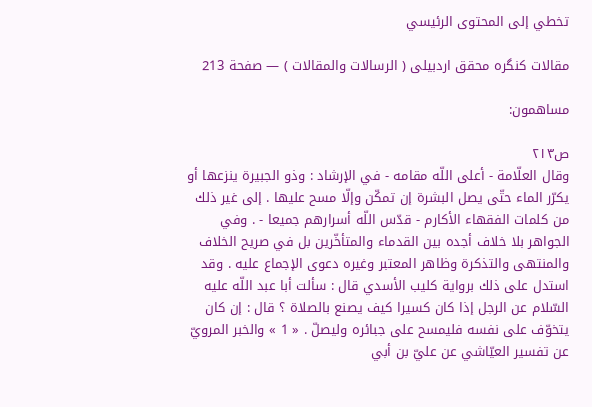تخطي إلى المحتوى الرئيسي

مقالات كنگره محقق اردبيلى ( الرسالات والمقالات ) — صفحة 213

مساهمون:

ص٢١٣
وقال العلّامة - أعلى اللّه مقامه - في الإرشاد : وذو الجبيرة ينزعها أو يكرّر الماء حتّى يصل البشرة إن تمكّن وإلّا مسح عليها . إلى غير ذلك من كلمات الفقهاء الأكارم - قدّس اللّه أسرارهم جميعا - . وفي الجواهر بلا خلاف أجده بين القدماء والمتأخّرين بل في صريح الخلاف والمنتهى والتذكرة وظاهر المعتبر وغيره دعوى الإجماع عليه . وقد استدل على ذلك برواية كليب الأسدي قال : سألت أبا عبد اللّه عليه السّلام عن الرجل إذا كان كسيرا كيف يصنع بالصلاة ؟ قال : إن كان يتخوّف على نفسه فليمسح على جبائره وليصلّ . « 1 » والخبر المرويّ عن تفسير العيّاشي عن عليّ بن أبي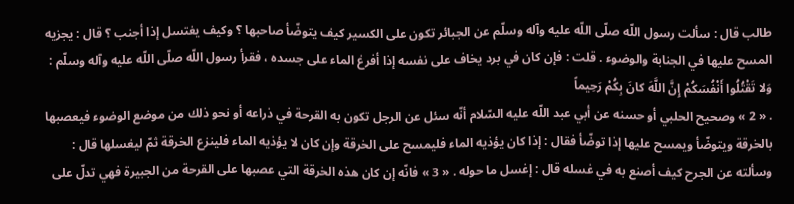طالب قال : سألت رسول اللّه صلّى اللّه عليه وآله وسلّم عن الجبائر تكون على الكسير كيف يتوضّأ صاحبها ؟ وكيف يغتسل إذا أجنب ؟ قال : يجزيه المسح عليها في الجنابة والوضوء . قلت : فإن كان في برد يخاف على نفسه إذا أفرغ الماء على جسده ، فقرأ رسول اللّه صلّى اللّه عليه وآله وسلّم :
وَلا تَقْتُلُوا أَنْفُسَكُمْ إِنَّ اللَّهَ كانَ بِكُمْ رَحِيماً
. « 2 » وصحيح الحلبي أو حسنه عن أبي عبد اللّه عليه السّلام أنّه سئل عن الرجل تكون به القرحة في ذراعه أو نحو ذلك من موضع الوضوء فيعصبها بالخرقة ويتوضّأ ويمسح عليها إذا توضّأ فقال : إذا كان يؤذيه الماء فليمسح على الخرقة وإن كان لا يؤذيه الماء فلينزع الخرقة ثمّ ليغسلها قال : وسألته عن الجرح كيف أصنع به في غسله قال : إغسل ما حوله . « 3 » فانّه إن كان هذه الخرقة التي عصبها على القرحة من الجبيرة فهي تدلّ على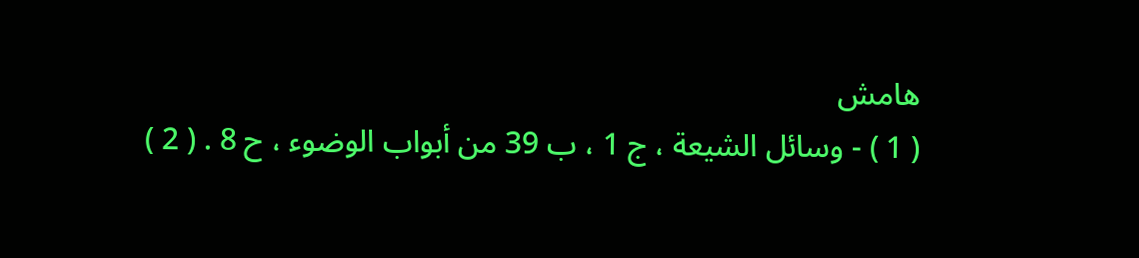هامش
( 1 ) - وسائل الشيعة ، ج 1 ، ب 39 من أبواب الوضوء ، ح 8 . ( 2 )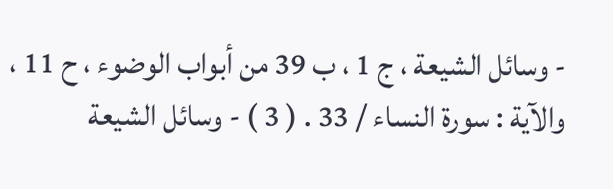- وسائل الشيعة ، ج 1 ، ب 39 من أبواب الوضوء ، ح 11 ، والآية : سورة النساء / 33 . ( 3 ) - وسائل الشيعة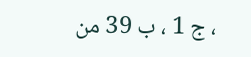، ج 1 ، ب 39 من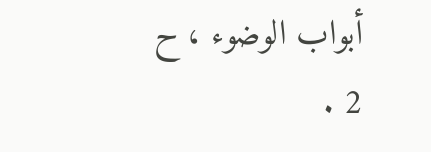أبواب الوضوء ، ح 2 .